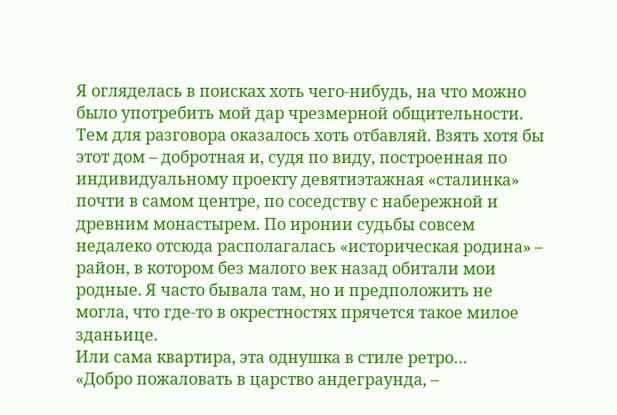Я огляделась в поисках хоть чего-нибудь, на что можно было употребить мой дар чрезмерной общительности. Тем для разговора оказалось хоть отбавляй. Взять хотя бы этот дом – добротная и, судя по виду, построенная по индивидуальному проекту девятиэтажная «сталинка» почти в самом центре, по соседству с набережной и древним монастырем. По иронии судьбы совсем недалеко отсюда располагалась «историческая родина» – район, в котором без малого век назад обитали мои родные. Я часто бывала там, но и предположить не могла, что где-то в окрестностях прячется такое милое зданьице.
Или сама квартира, эта однушка в стиле ретро…
«Добро пожаловать в царство андеграунда, –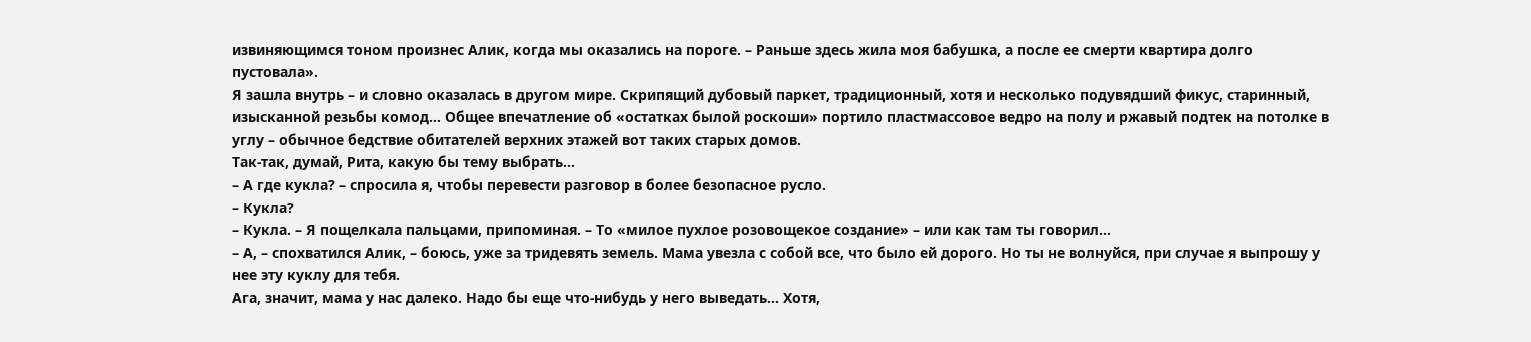извиняющимся тоном произнес Алик, когда мы оказались на пороге. – Раньше здесь жила моя бабушка, а после ее смерти квартира долго пустовала».
Я зашла внутрь – и словно оказалась в другом мире. Скрипящий дубовый паркет, традиционный, хотя и несколько подувядший фикус, старинный, изысканной резьбы комод… Общее впечатление об «остатках былой роскоши» портило пластмассовое ведро на полу и ржавый подтек на потолке в углу – обычное бедствие обитателей верхних этажей вот таких старых домов.
Так-так, думай, Рита, какую бы тему выбрать…
– А где кукла? – спросила я, чтобы перевести разговор в более безопасное русло.
– Кукла?
– Кукла. – Я пощелкала пальцами, припоминая. – То «милое пухлое розовощекое создание» – или как там ты говорил…
– А, – спохватился Алик, – боюсь, уже за тридевять земель. Мама увезла с собой все, что было ей дорого. Но ты не волнуйся, при случае я выпрошу у нее эту куклу для тебя.
Ага, значит, мама у нас далеко. Надо бы еще что-нибудь у него выведать… Хотя,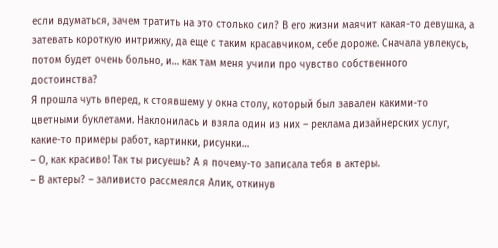если вдуматься, зачем тратить на это столько сил? В его жизни маячит какая-то девушка, а затевать короткую интрижку, да еще с таким красавчиком, себе дороже. Сначала увлекусь, потом будет очень больно, и… как там меня учили про чувство собственного достоинства?
Я прошла чуть вперед, к стоявшему у окна столу, который был завален какими-то цветными буклетами. Наклонилась и взяла один из них – реклама дизайнерских услуг, какие-то примеры работ, картинки, рисунки…
– О, как красиво! Так ты рисуешь? А я почему-то записала тебя в актеры.
– В актеры? – заливисто рассмеялся Алик, откинув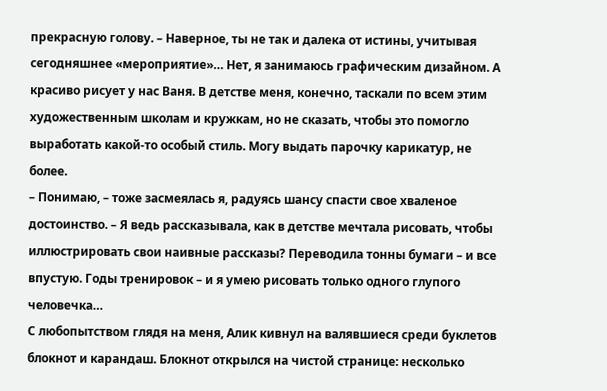прекрасную голову. – Наверное, ты не так и далека от истины, учитывая сегодняшнее «мероприятие»… Нет, я занимаюсь графическим дизайном. А красиво рисует у нас Ваня. В детстве меня, конечно, таскали по всем этим художественным школам и кружкам, но не сказать, чтобы это помогло выработать какой-то особый стиль. Могу выдать парочку карикатур, не более.
– Понимаю, – тоже засмеялась я, радуясь шансу спасти свое хваленое достоинство. – Я ведь рассказывала, как в детстве мечтала рисовать, чтобы иллюстрировать свои наивные рассказы? Переводила тонны бумаги – и все впустую. Годы тренировок – и я умею рисовать только одного глупого человечка…
С любопытством глядя на меня, Алик кивнул на валявшиеся среди буклетов блокнот и карандаш. Блокнот открылся на чистой странице: несколько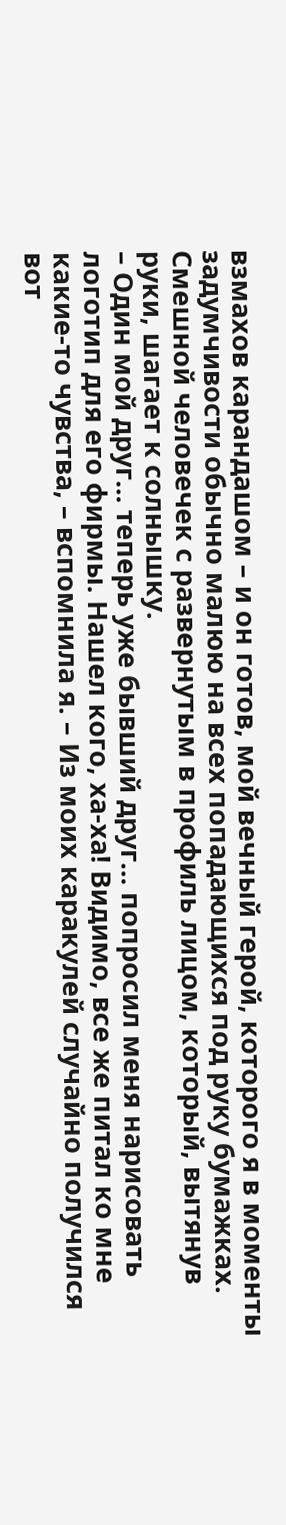взмахов карандашом – и он готов, мой вечный герой, которого я в моменты задумчивости обычно малюю на всех попадающихся под руку бумажках. Смешной человечек с развернутым в профиль лицом, который, вытянув руки, шагает к солнышку.
– Один мой друг… теперь уже бывший друг… попросил меня нарисовать логотип для его фирмы. Нашел кого, ха-ха! Видимо, все же питал ко мне какие-то чувства, – вспомнила я. – Из моих каракулей случайно получился вот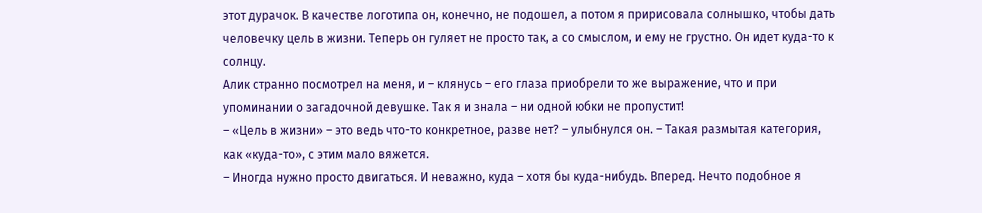этот дурачок. В качестве логотипа он, конечно, не подошел, а потом я пририсовала солнышко, чтобы дать человечку цель в жизни. Теперь он гуляет не просто так, а со смыслом, и ему не грустно. Он идет куда-то к солнцу.
Алик странно посмотрел на меня, и – клянусь – его глаза приобрели то же выражение, что и при упоминании о загадочной девушке. Так я и знала – ни одной юбки не пропустит!
– «Цель в жизни» – это ведь что-то конкретное, разве нет? – улыбнулся он. – Такая размытая категория, как «куда-то», с этим мало вяжется.
– Иногда нужно просто двигаться. И неважно, куда – хотя бы куда-нибудь. Вперед. Нечто подобное я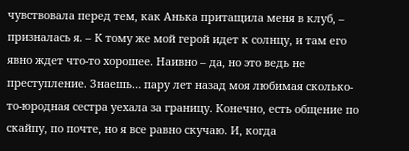чувствовала перед тем, как Анька притащила меня в клуб, – призналась я. – К тому же мой герой идет к солнцу, и там его явно ждет что-то хорошее. Наивно – да, но это ведь не преступление. Знаешь… пару лет назад моя любимая сколько-то-юродная сестра уехала за границу. Конечно, есть общение по скайпу, по почте, но я все равно скучаю. И, когда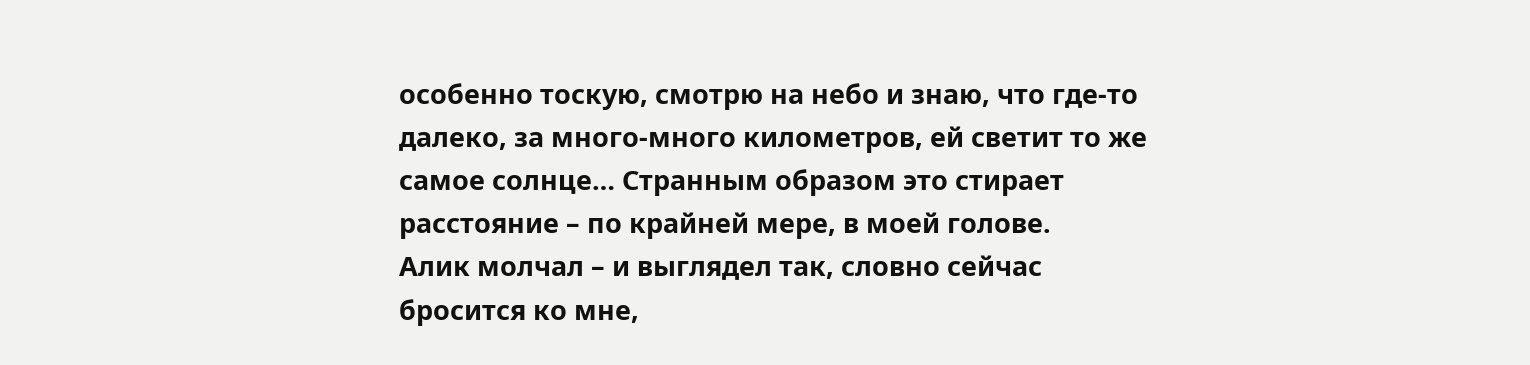особенно тоскую, смотрю на небо и знаю, что где-то далеко, за много-много километров, ей светит то же самое солнце… Странным образом это стирает расстояние – по крайней мере, в моей голове.
Алик молчал – и выглядел так, словно сейчас бросится ко мне,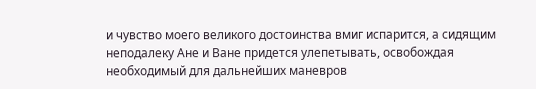и чувство моего великого достоинства вмиг испарится, а сидящим неподалеку Ане и Ване придется улепетывать, освобождая необходимый для дальнейших маневров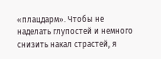«плацдарм». Чтобы не наделать глупостей и немного снизить накал страстей, я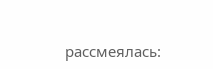рассмеялась: